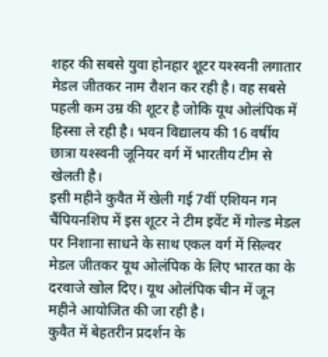शहर की सबसे युवा होनहार शूटर यश्स्वनी लगातार मेडल जीतकर नाम रौशन कर रही है। वह सबसे पहली कम उम्र की शूटर है जोकि यूथ ओलंपिक में हिस्सा ले रही है। भवन विद्यालय की 16 वर्षीय छात्रा यश्स्वनी जूनियर वर्ग में भारतीय टीम से खेलती है।
इसी महीने कुवैत में खेली गई 7वीं एशियन गन चैंपियनशिप में इस शूटर ने टीम इवेंट में गोल्ड मेडल पर निशाना साधने के साथ एकल वर्ग में सिल्वर मेडल जीतकर यूथ ओलंपिक के लिए भारत का के दरवाजे खोल दिए। यूथ ओलंपिक चीन में जून महीने आयोजित की जा रही है।
कुवैत में बेहतरीन प्रदर्शन के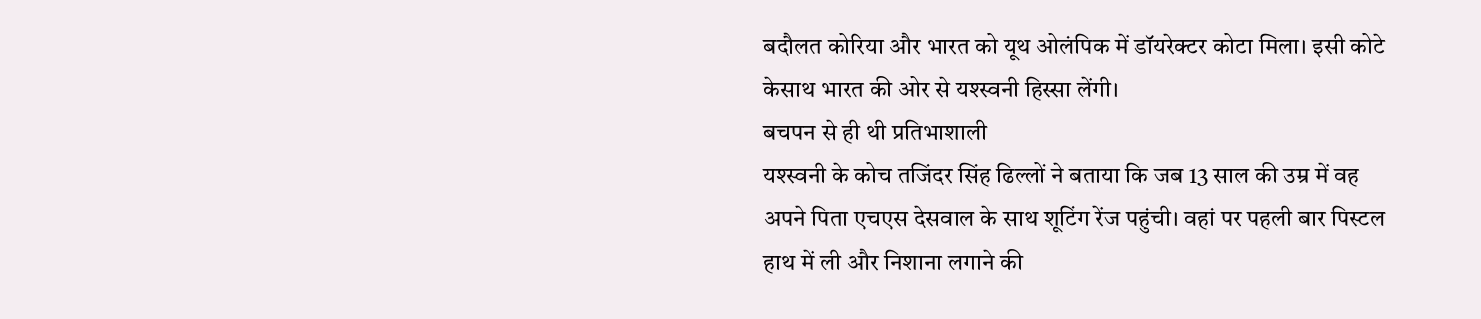बदौलत कोरिया और भारत को यूथ ओलंपिक में डॉयरेक्टर कोटा मिला। इसी कोटे केसाथ भारत की ओर से यश्स्वनी हिस्सा लेंगी।
बचपन से ही थी प्रतिभाशाली
यश्स्वनी के कोच तजिंदर सिंह ढिल्लों ने बताया कि जब 13 साल की उम्र में वह अपने पिता एचएस देसवाल के साथ शूटिंग रेंज पहुंची। वहां पर पहली बार पिस्टल हाथ में ली और निशाना लगाने की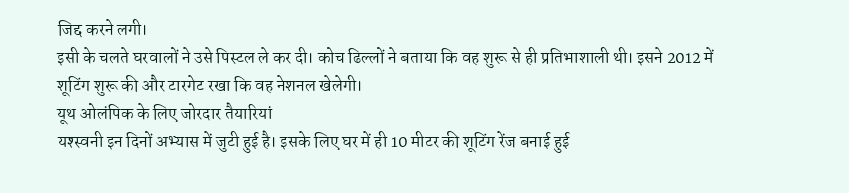जिद्द करने लगी।
इसी के चलते घरवालों ने उसे पिस्टल ले कर दी। कोच ढिल्लों ने बताया कि वह शुरू से ही प्रतिभाशाली थी। इसने 2012 में शूटिंग शुरू की और टारगेट रखा कि वह नेशनल खेलेगी।
यूथ ओलंपिक के लिए जोरदार तैयारियां
यश्स्वनी इन दिनों अभ्यास में जुटी हुई है। इसके लिए घर में ही 10 मीटर की शूटिंग रेंज बनाई हुई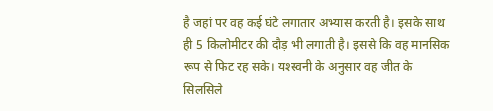है जहां पर वह कई घंटे लगातार अभ्यास करती है। इसके साथ ही 5 किलोमीटर की दौड़ भी लगाती है। इससे कि वह मानसिक रूप से फिट रह सके। यश्स्वनी के अनुसार वह जीत के सिलसिले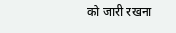को जारी रखना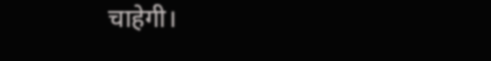चाहेगी।